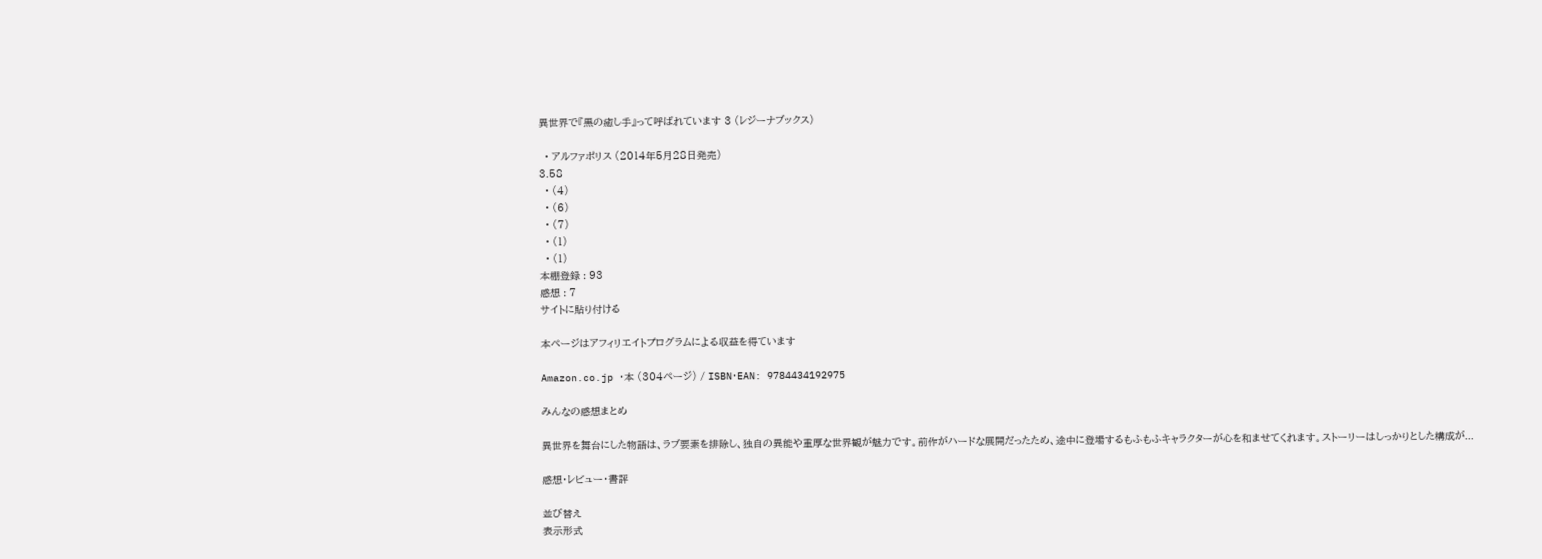異世界で『黒の癒し手』って呼ばれています 3 (レジーナブックス)

  • アルファポリス (2014年5月28日発売)
3.58
  • (4)
  • (6)
  • (7)
  • (1)
  • (1)
本棚登録 : 93
感想 : 7
サイトに貼り付ける

本ページはアフィリエイトプログラムによる収益を得ています

Amazon.co.jp ・本 (304ページ) / ISBN・EAN: 9784434192975

みんなの感想まとめ

異世界を舞台にした物語は、ラブ要素を排除し、独自の異能や重厚な世界観が魅力です。前作がハードな展開だったため、途中に登場するもふもふキャラクターが心を和ませてくれます。ストーリーはしっかりとした構成が...

感想・レビュー・書評

並び替え
表示形式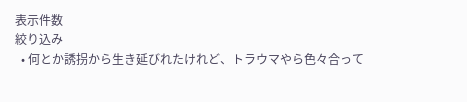表示件数
絞り込み
  • 何とか誘拐から生き延びれたけれど、トラウマやら色々合って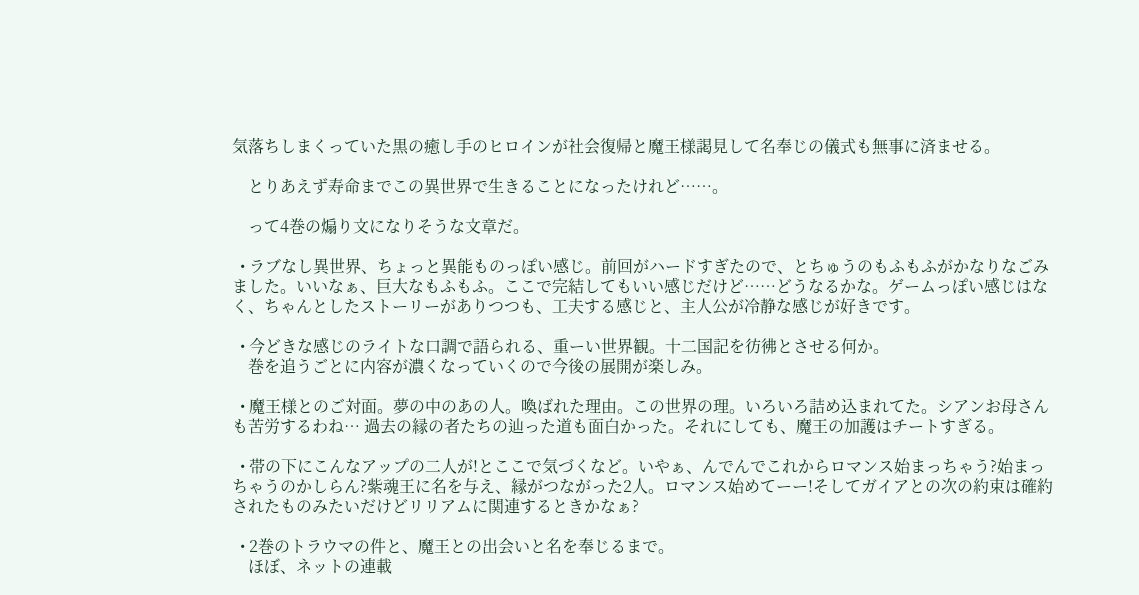気落ちしまくっていた黒の癒し手のヒロインが社会復帰と魔王様謁見して名奉じの儀式も無事に済ませる。

    とりあえず寿命までこの異世界で生きることになったけれど……。

    って4巻の煽り文になりそうな文章だ。

  • ラブなし異世界、ちょっと異能ものっぽい感じ。前回がハードすぎたので、とちゅうのもふもふがかなりなごみました。いいなぁ、巨大なもふもふ。ここで完結してもいい感じだけど……どうなるかな。ゲームっぽい感じはなく、ちゃんとしたストーリーがありつつも、工夫する感じと、主人公が冷静な感じが好きです。

  • 今どきな感じのライトな口調で語られる、重ーい世界観。十二国記を彷彿とさせる何か。
    巻を追うごとに内容が濃くなっていくので今後の展開が楽しみ。

  • 魔王様とのご対面。夢の中のあの人。喚ばれた理由。この世界の理。いろいろ詰め込まれてた。シアンお母さんも苦労するわね… 過去の縁の者たちの辿った道も面白かった。それにしても、魔王の加護はチートすぎる。

  • 帯の下にこんなアップの二人が!とここで気づくなど。いやぁ、んでんでこれからロマンス始まっちゃう?始まっちゃうのかしらん?紫魂王に名を与え、縁がつながった2人。ロマンス始めてーー!そしてガイアとの次の約束は確約されたものみたいだけどリリアムに関連するときかなぁ?

  • 2巻のトラウマの件と、魔王との出会いと名を奉じるまで。
    ほぼ、ネットの連載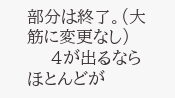部分は終了。(大筋に変更なし)
    4が出るならほとんどが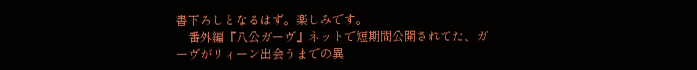書下ろしとなるはず。楽しみです。
    番外編『八公ガーヴ』ネットで短期間公開されてた、ガーヴがリィーン出会うまでの異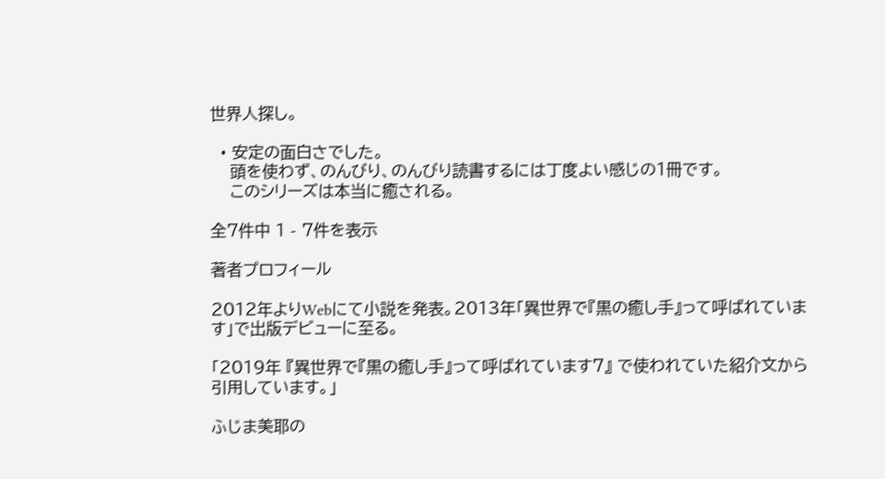世界人探し。

  • 安定の面白さでした。
    頭を使わず、のんびり、のんびり読書するには丁度よい感じの1冊です。
    このシリーズは本当に癒される。

全7件中 1 - 7件を表示

著者プロフィール

2012年よりWebにて小説を発表。2013年「異世界で『黒の癒し手』って呼ばれています」で出版デビューに至る。

「2019年 『異世界で『黒の癒し手』って呼ばれています7』 で使われていた紹介文から引用しています。」

ふじま美耶の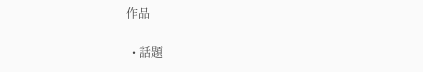作品

  • 話題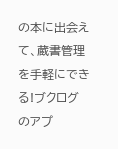の本に出会えて、蔵書管理を手軽にできる!ブクログのアプ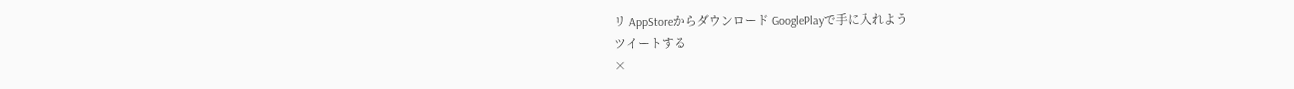リ AppStoreからダウンロード GooglePlayで手に入れよう
ツイートする
×